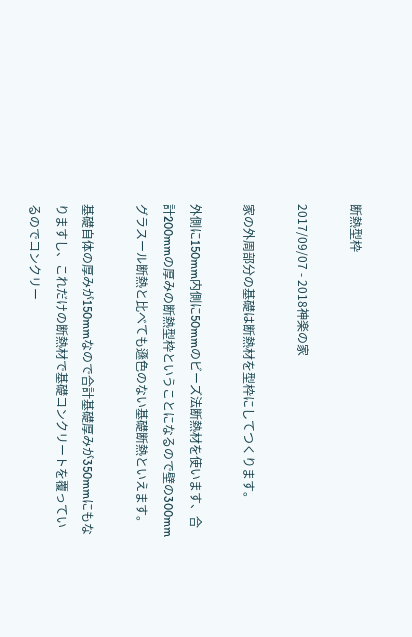断熱型枠

2017/09/07 - 2018神楽の家

家の外周部分の基礎は断熱材を型枠にしてつくります。

外側に150mm内側に50mmのビーズ法断熱材を使います、合計200mmの厚みの断熱型枠ということになるので壁の300mmグラスール断熱と比べても遜色のない基礎断熱といえます。

基礎自体の厚みが150mmなので合計基礎厚みが350mmにもなりますし、これだけの断熱材で基礎コンクリートを覆っているのでコンクリー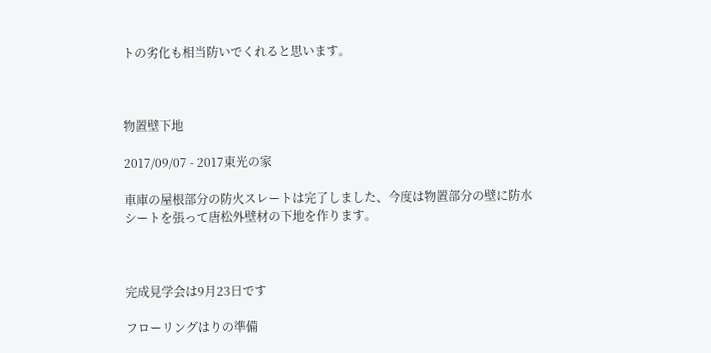トの劣化も相当防いでくれると思います。



物置壁下地

2017/09/07 - 2017東光の家

車庫の屋根部分の防火スレートは完了しました、今度は物置部分の壁に防水シートを張って唐松外壁材の下地を作ります。



完成見学会は9月23日です

フローリングはりの準備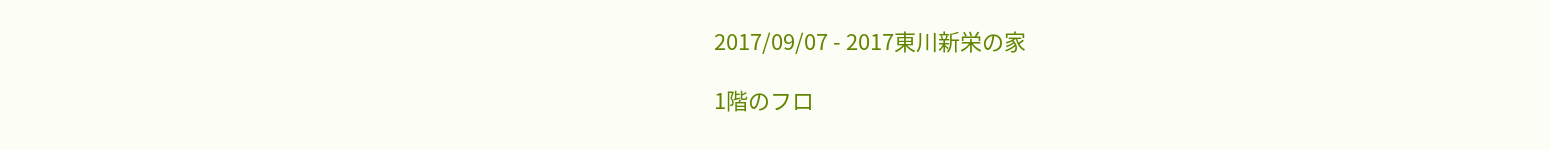2017/09/07 - 2017東川新栄の家

1階のフロ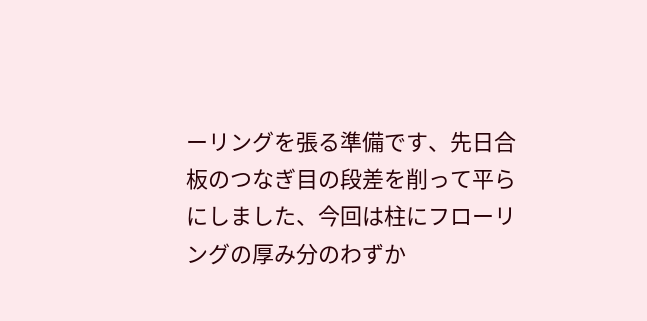ーリングを張る準備です、先日合板のつなぎ目の段差を削って平らにしました、今回は柱にフローリングの厚み分のわずか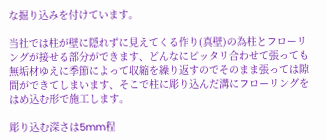な掘り込みを付けています。

当社では柱が壁に隠れずに見えてくる作り(真壁)の為柱とフローリングが接せる部分ができます、どんなにピッタリ合わせて張っても無垢材ゆえに季節によって収縮を繰り返すのでそのまま張っては隙間ができてしまいます、そこで柱に彫り込んだ溝にフローリングをはめ込む形で施工します。

彫り込む深さは5mm程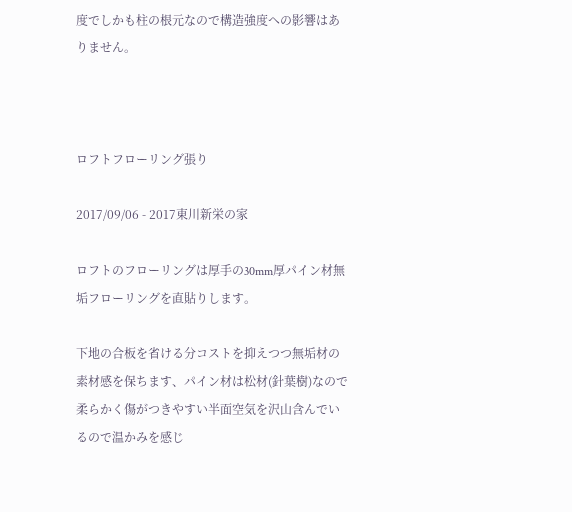度でしかも柱の根元なので構造強度への影響はありません。



ロフトフローリング張り

2017/09/06 - 2017東川新栄の家

ロフトのフローリングは厚手の30mm厚パイン材無垢フローリングを直貼りします。

下地の合板を省ける分コストを抑えつつ無垢材の素材感を保ちます、パイン材は松材(針葉樹)なので柔らかく傷がつきやすい半面空気を沢山含んでいるので温かみを感じ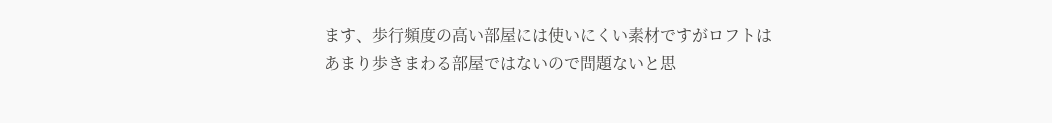ます、歩行頻度の高い部屋には使いにくい素材ですがロフトはあまり歩きまわる部屋ではないので問題ないと思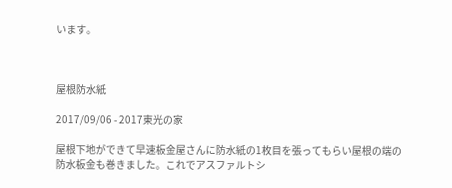います。



屋根防水紙

2017/09/06 - 2017東光の家

屋根下地ができて早速板金屋さんに防水紙の1枚目を張ってもらい屋根の端の防水板金も巻きました。これでアスファルトシ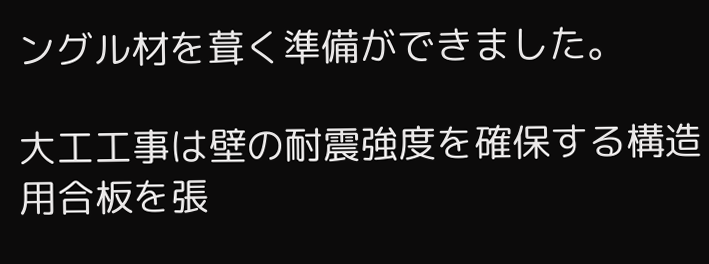ングル材を葺く準備ができました。

大工工事は壁の耐震強度を確保する構造用合板を張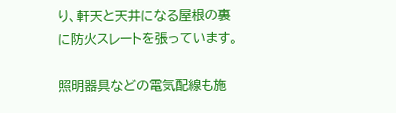り、軒天と天井になる屋根の裏に防火スレートを張っています。

照明器具などの電気配線も施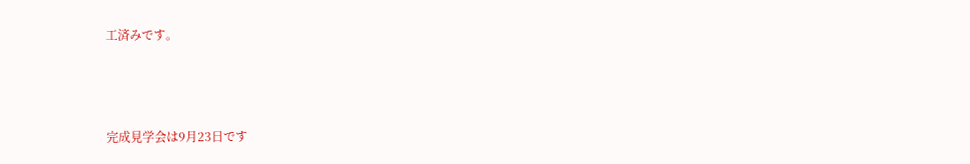工済みです。



完成見学会は9月23日です